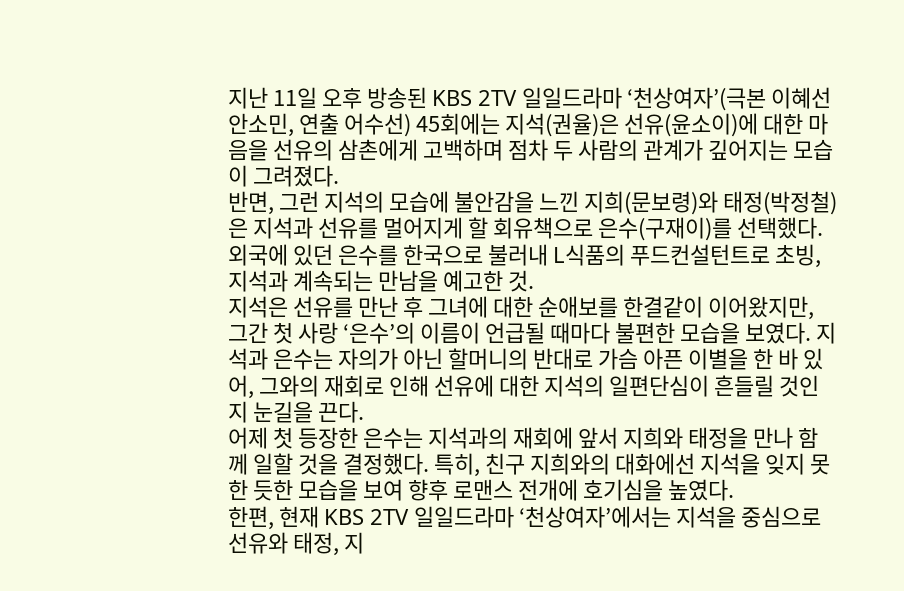지난 11일 오후 방송된 KBS 2TV 일일드라마 ‘천상여자’(극본 이혜선 안소민, 연출 어수선) 45회에는 지석(권율)은 선유(윤소이)에 대한 마음을 선유의 삼촌에게 고백하며 점차 두 사람의 관계가 깊어지는 모습이 그려졌다.
반면, 그런 지석의 모습에 불안감을 느낀 지희(문보령)와 태정(박정철)은 지석과 선유를 멀어지게 할 회유책으로 은수(구재이)를 선택했다. 외국에 있던 은수를 한국으로 불러내 L식품의 푸드컨설턴트로 초빙, 지석과 계속되는 만남을 예고한 것.
지석은 선유를 만난 후 그녀에 대한 순애보를 한결같이 이어왔지만, 그간 첫 사랑 ‘은수’의 이름이 언급될 때마다 불편한 모습을 보였다. 지석과 은수는 자의가 아닌 할머니의 반대로 가슴 아픈 이별을 한 바 있어, 그와의 재회로 인해 선유에 대한 지석의 일편단심이 흔들릴 것인지 눈길을 끈다.
어제 첫 등장한 은수는 지석과의 재회에 앞서 지희와 태정을 만나 함께 일할 것을 결정했다. 특히, 친구 지희와의 대화에선 지석을 잊지 못한 듯한 모습을 보여 향후 로맨스 전개에 호기심을 높였다.
한편, 현재 KBS 2TV 일일드라마 ‘천상여자’에서는 지석을 중심으로 선유와 태정, 지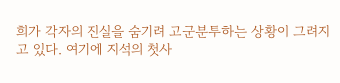희가 각자의 진실을 숨기려 고군분투하는 상황이 그려지고 있다. 여기에 지석의 첫사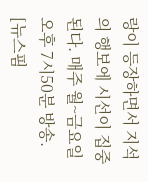랑이 등장하면서 지석의 행보에 시선이 집중된다. 매주 월~금요일 오후 7시50분 방송.
[뉴스핌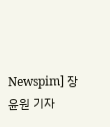Newspim] 장윤원 기자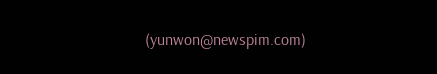(yunwon@newspim.com)